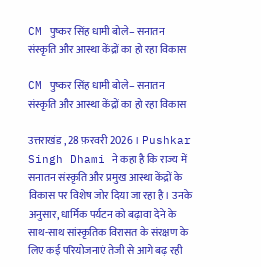CM पुष्कर सिंह धामी बोले– सनातन संस्कृति और आस्था केंद्रों का हो रहा विकास

CM पुष्कर सिंह धामी बोले– सनातन संस्कृति और आस्था केंद्रों का हो रहा विकास

उत्तराखंड , 28 फ़रवरी 2026 । Pushkar Singh Dhami ने कहा है कि राज्य में सनातन संस्कृति और प्रमुख आस्था केंद्रों के विकास पर विशेष जोर दिया जा रहा है। उनके अनुसार, धार्मिक पर्यटन को बढ़ावा देने के साथ-साथ सांस्कृतिक विरासत के संरक्षण के लिए कई परियोजनाएं तेजी से आगे बढ़ रही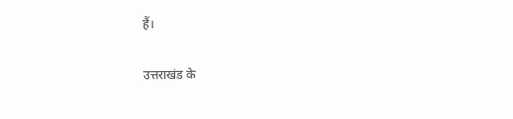हैं।

उत्तराखंड के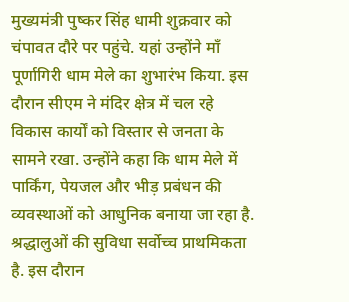मुख्यमंत्री पुष्कर सिंह धामी शुक्रवार को चंपावत दौरे पर पहुंचे. यहां उन्होंने माँ पूर्णागिरी धाम मेले का शुभारंभ किया. इस दौरान सीएम ने मंदिर क्षेत्र में चल रहे विकास कार्यों को विस्तार से जनता के सामने रखा. उन्होंने कहा कि धाम मेले में पार्किंग, पेयजल और भीड़ प्रबंधन की व्यवस्थाओं को आधुनिक बनाया जा रहा है. श्रद्धालुओं की सुविधा सर्वोच्च प्राथमिकता है. इस दौरान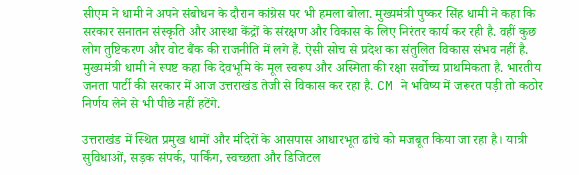सीएम ने धामी ने अपने संबोधन के दौरान कांग्रेस पर भी हमला बोला. मुख्यमंत्री पुष्कर सिंह धामी ने कहा कि सरकार सनातन संस्कृति और आस्था केंद्रों के संरक्षण और विकास के लिए निरंतर कार्य कर रही है. वहीं कुछ लोग तुष्टिकरण और वोट बैंक की राजनीति में लगे हैं. ऐसी सोच से प्रदेश का संतुलित विकास संभव नहीं है. मुख्यमंत्री धामी ने स्पष्ट कहा कि देवभूमि के मूल स्वरूप और अस्मिता की रक्षा सर्वोच्च प्राथमिकता है. भारतीय जनता पार्टी की सरकार में आज उत्तराखंड तेजी से विकास कर रहा है. CM ने भविष्य में जरूरत पड़ी तो कठोर निर्णय लेने से भी पीछे नहीं हटेंगे.

उत्तराखंड में स्थित प्रमुख धामों और मंदिरों के आसपास आधारभूत ढांचे को मजबूत किया जा रहा है। यात्री सुविधाओं, सड़क संपर्क, पार्किंग, स्वच्छता और डिजिटल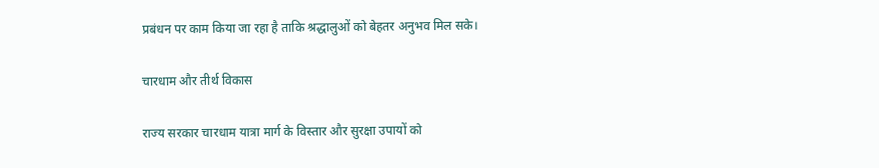प्रबंधन पर काम किया जा रहा है ताकि श्रद्धालुओं को बेहतर अनुभव मिल सके।

चारधाम और तीर्थ विकास

राज्य सरकार चारधाम यात्रा मार्ग के विस्तार और सुरक्षा उपायों को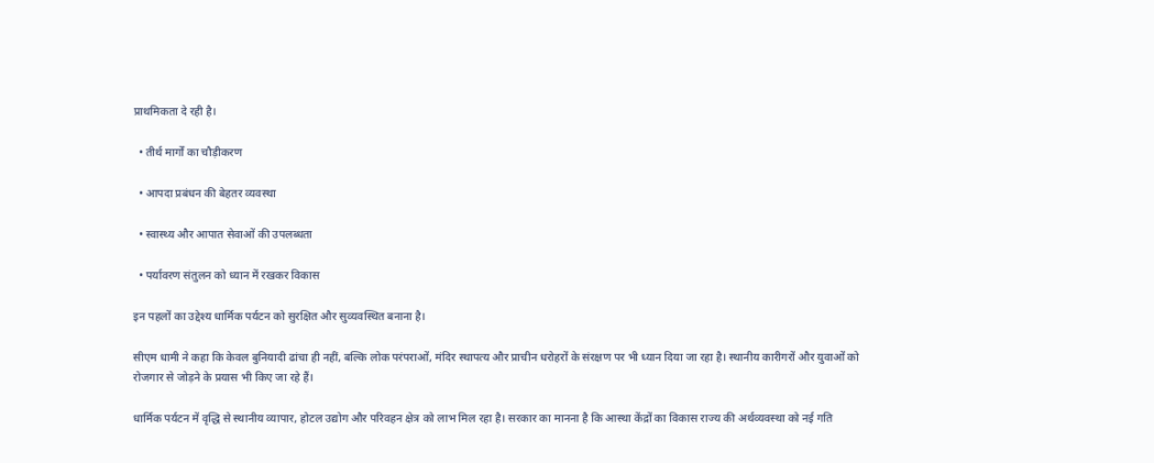प्राथमिकता दे रही है।

  • तीर्थ मार्गों का चौड़ीकरण

  • आपदा प्रबंधन की बेहतर व्यवस्था

  • स्वास्थ्य और आपात सेवाओं की उपलब्धता

  • पर्यावरण संतुलन को ध्यान में रखकर विकास

इन पहलों का उद्देश्य धार्मिक पर्यटन को सुरक्षित और सुव्यवस्थित बनाना है।

सीएम धामी ने कहा कि केवल बुनियादी ढांचा ही नहीं, बल्कि लोक परंपराओं, मंदिर स्थापत्य और प्राचीन धरोहरों के संरक्षण पर भी ध्यान दिया जा रहा है। स्थानीय कारीगरों और युवाओं को रोजगार से जोड़ने के प्रयास भी किए जा रहे हैं।

धार्मिक पर्यटन में वृद्धि से स्थानीय व्यापार, होटल उद्योग और परिवहन क्षेत्र को लाभ मिल रहा है। सरकार का मानना है कि आस्था केंद्रों का विकास राज्य की अर्थव्यवस्था को नई गति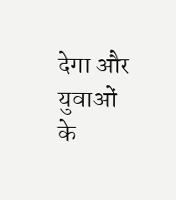देगा और युवाओं के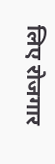लिए रोजगार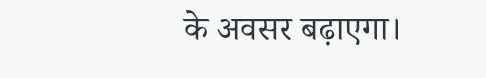के अवसर बढ़ाएगा।